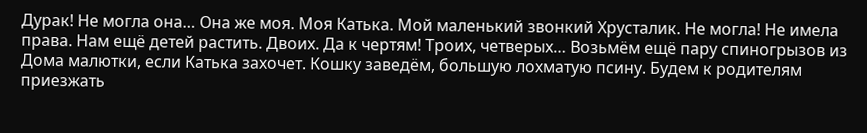Дурак! Не могла она… Она же моя. Моя Катька. Мой маленький звонкий Хрусталик. Не могла! Не имела права. Нам ещё детей растить. Двоих. Да к чертям! Троих, четверых… Возьмём ещё пару спиногрызов из Дома малютки, если Катька захочет. Кошку заведём, большую лохматую псину. Будем к родителям приезжать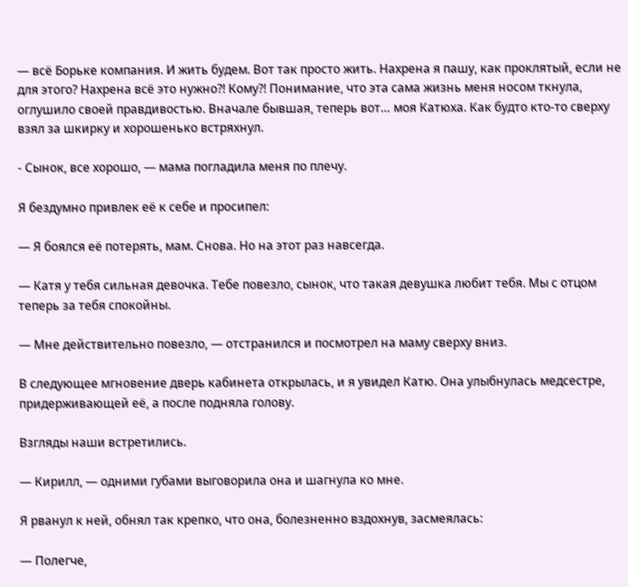— всё Борьке компания. И жить будем. Вот так просто жить. Нахрена я пашу, как проклятый, если не для этого? Нахрена всё это нужно?! Кому?! Понимание, что эта сама жизнь меня носом ткнула, оглушило своей правдивостью. Вначале бывшая, теперь вот… моя Катюха. Как будто кто-то сверху взял за шкирку и хорошенько встряхнул.

- Сынок, все хорошо, — мама погладила меня по плечу.

Я бездумно привлек её к себе и просипел:

— Я боялся её потерять, мам. Снова. Но на этот раз навсегда.

— Катя у тебя сильная девочка. Тебе повезло, сынок, что такая девушка любит тебя. Мы с отцом теперь за тебя спокойны.

— Мне действительно повезло, — отстранился и посмотрел на маму сверху вниз.

В следующее мгновение дверь кабинета открылась, и я увидел Катю. Она улыбнулась медсестре, придерживающей её, а после подняла голову.

Взгляды наши встретились.

— Кирилл, — одними губами выговорила она и шагнула ко мне.

Я рванул к ней, обнял так крепко, что она, болезненно вздохнув, засмеялась:

— Полегче,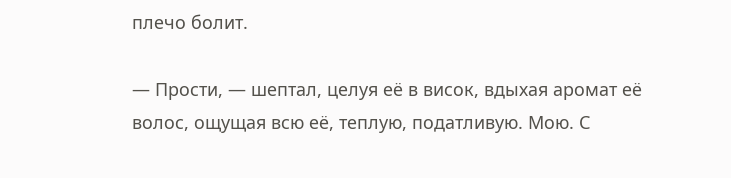плечо болит.

— Прости, — шептал, целуя её в висок, вдыхая аромат её волос, ощущая всю её, теплую, податливую. Мою. С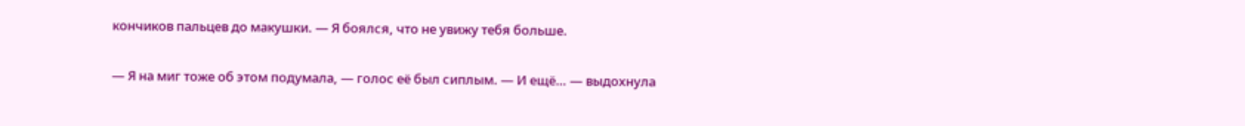кончиков пальцев до макушки. — Я боялся, что не увижу тебя больше.

— Я на миг тоже об этом подумала, — голос её был сиплым. — И ещё… — выдохнула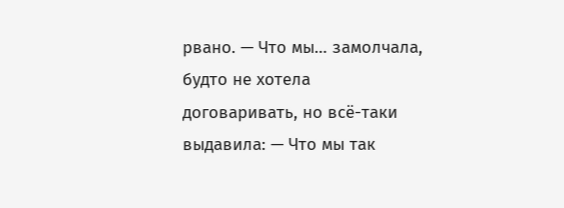рвано. — Что мы… замолчала, будто не хотела договаривать, но всё-таки выдавила: — Что мы так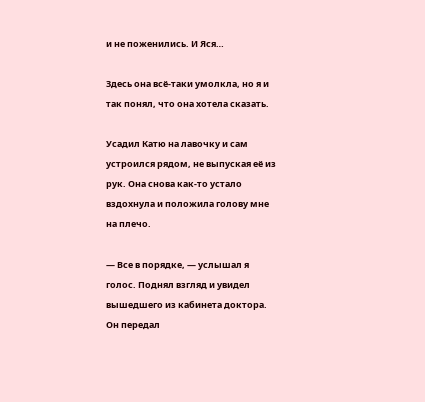и не поженились. И Яся…

Здесь она всё-таки умолкла, но я и так понял, что она хотела сказать.

Усадил Катю на лавочку и сам устроился рядом, не выпуская её из рук. Она снова как-то устало вздохнула и положила голову мне на плечо.

— Все в порядке, — услышал я голос. Поднял взгляд и увидел вышедшего из кабинета доктора. Он передал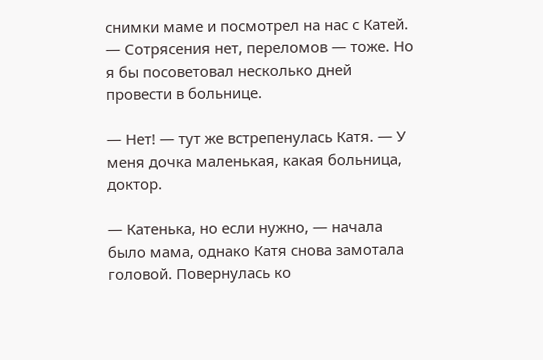снимки маме и посмотрел на нас с Катей. — Сотрясения нет, переломов — тоже. Но я бы посоветовал несколько дней провести в больнице.

— Нет! — тут же встрепенулась Катя. — У меня дочка маленькая, какая больница, доктор.

— Катенька, но если нужно, — начала было мама, однако Катя снова замотала головой. Повернулась ко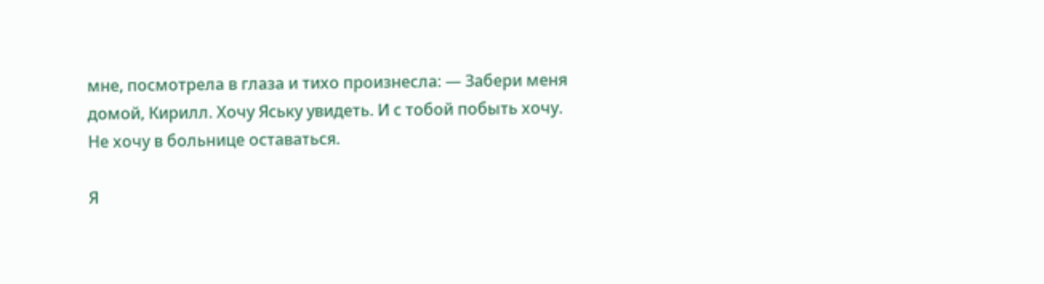мне, посмотрела в глаза и тихо произнесла: — Забери меня домой, Кирилл. Хочу Яську увидеть. И с тобой побыть хочу. Не хочу в больнице оставаться.

Я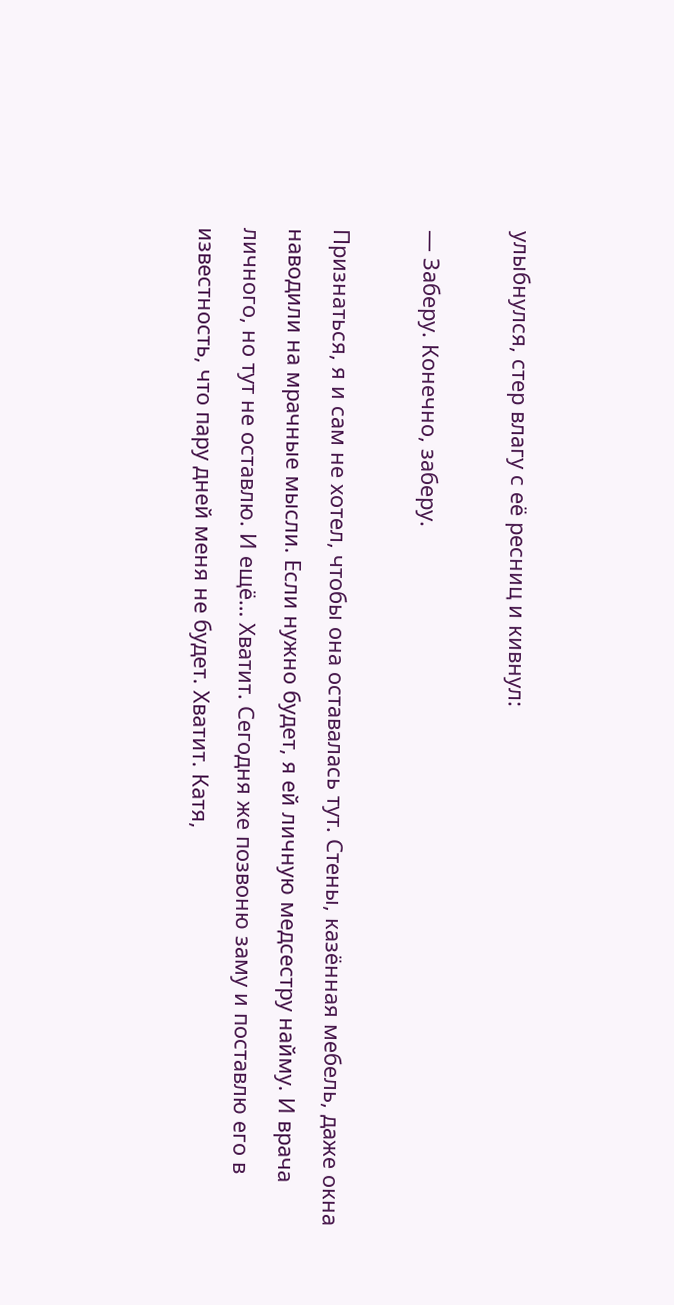улыбнулся, стер влагу с её ресниц и кивнул:

— Заберу. Конечно, заберу.

Признаться, я и сам не хотел, чтобы она оставалась тут. Стены, казённая мебель, даже окна наводили на мрачные мысли. Если нужно будет, я ей личную медсестру найму. И врача личного, но тут не оставлю. И ещё… Хватит. Сегодня же позвоню заму и поставлю его в известность, что пару дней меня не будет. Хватит. Катя,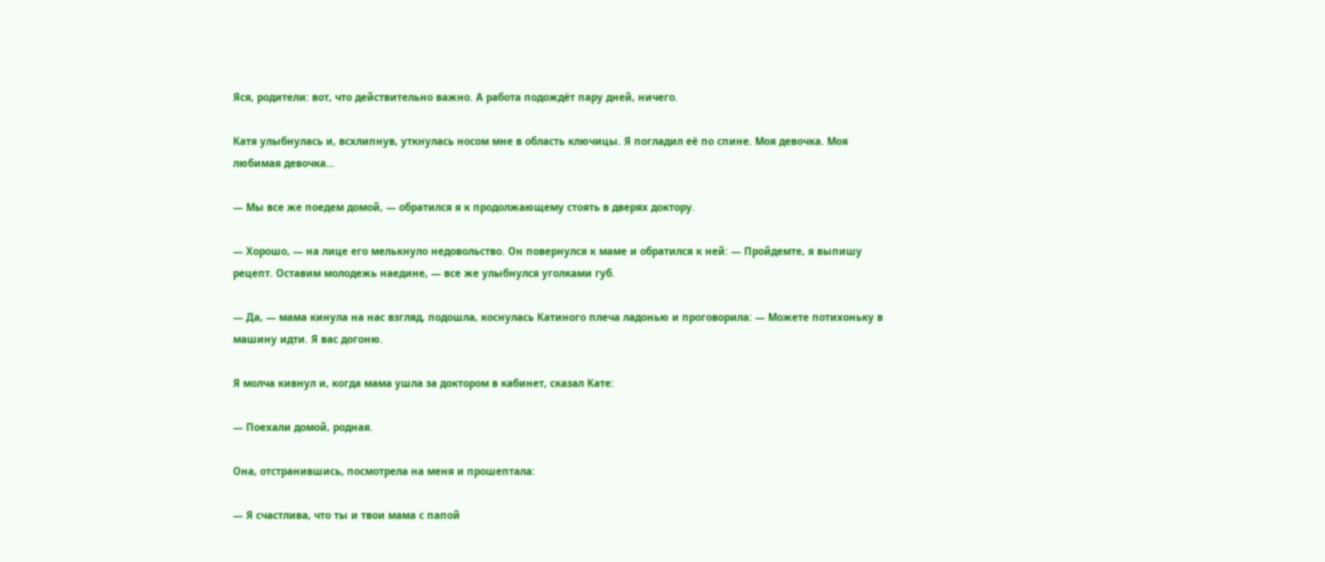Яся, родители: вот, что действительно важно. А работа подождёт пару дней, ничего.

Катя улыбнулась и, всхлипнув, уткнулась носом мне в область ключицы. Я погладил её по спине. Моя девочка. Моя любимая девочка…

— Мы все же поедем домой, — обратился я к продолжающему стоять в дверях доктору.

— Хорошо, — на лице его мелькнуло недовольство. Он повернулся к маме и обратился к ней: — Пройдемте, я выпишу рецепт. Оставим молодежь наедине, — все же улыбнулся уголками губ.

— Да, — мама кинула на нас взгляд, подошла, коснулась Катиного плеча ладонью и проговорила: — Можете потихоньку в машину идти. Я вас догоню.

Я молча кивнул и, когда мама ушла за доктором в кабинет, сказал Кате:

— Поехали домой, родная.

Она, отстранившись, посмотрела на меня и прошептала:

— Я счастлива, что ты и твои мама с папой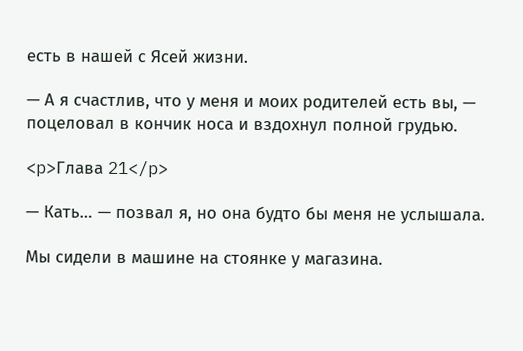есть в нашей с Ясей жизни.

— А я счастлив, что у меня и моих родителей есть вы, — поцеловал в кончик носа и вздохнул полной грудью.

<p>Глава 21</p>

— Кать… — позвал я, но она будто бы меня не услышала.

Мы сидели в машине на стоянке у магазина.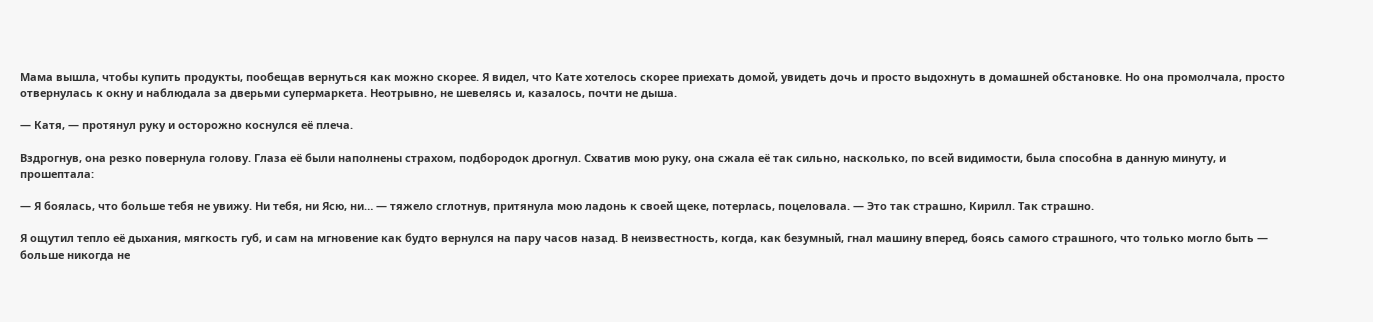Мама вышла, чтобы купить продукты, пообещав вернуться как можно скорее. Я видел, что Кате хотелось скорее приехать домой, увидеть дочь и просто выдохнуть в домашней обстановке. Но она промолчала, просто отвернулась к окну и наблюдала за дверьми супермаркета. Неотрывно, не шевелясь и, казалось, почти не дыша.

— Катя, — протянул руку и осторожно коснулся её плеча.

Вздрогнув, она резко повернула голову. Глаза её были наполнены страхом, подбородок дрогнул. Схватив мою руку, она сжала её так сильно, насколько, по всей видимости, была способна в данную минуту, и прошептала:

— Я боялась, что больше тебя не увижу. Ни тебя, ни Ясю, ни… — тяжело сглотнув, притянула мою ладонь к своей щеке, потерлась, поцеловала. — Это так страшно, Кирилл. Так страшно.

Я ощутил тепло её дыхания, мягкость губ, и сам на мгновение как будто вернулся на пару часов назад. В неизвестность, когда, как безумный, гнал машину вперед, боясь самого страшного, что только могло быть — больше никогда не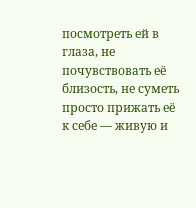посмотреть ей в глаза, не почувствовать её близость, не суметь просто прижать её к себе — живую и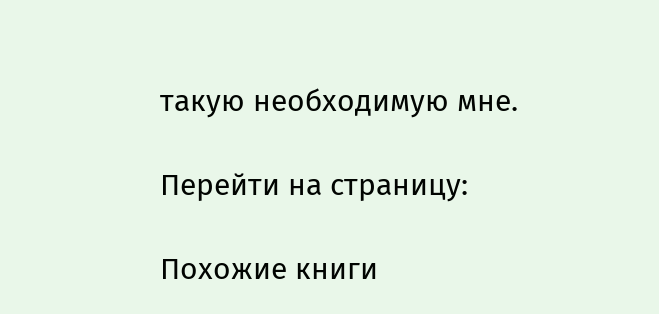такую необходимую мне.

Перейти на страницу:

Похожие книги